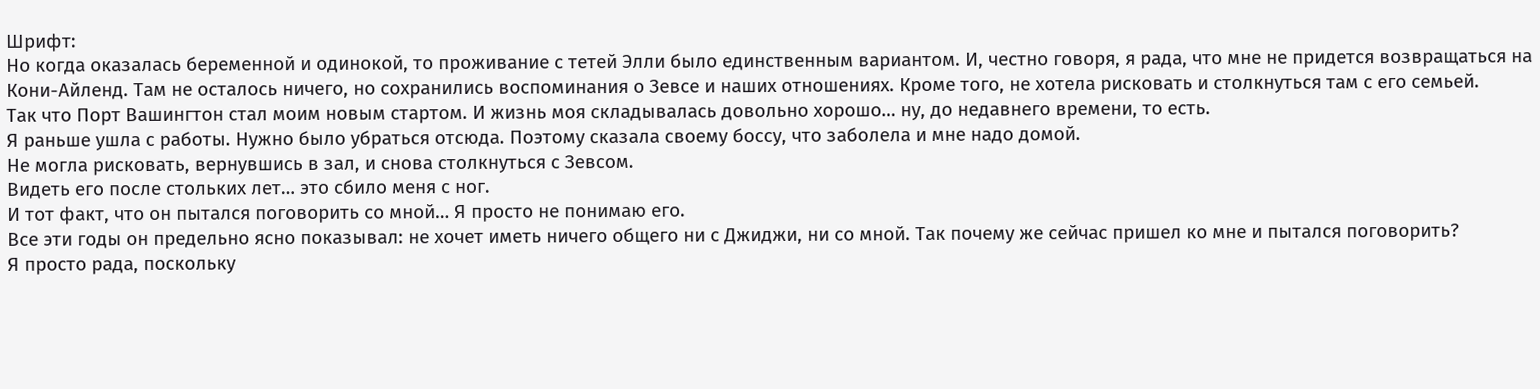Шрифт:
Но когда оказалась беременной и одинокой, то проживание с тетей Элли было единственным вариантом. И, честно говоря, я рада, что мне не придется возвращаться на Кони-Айленд. Там не осталось ничего, но сохранились воспоминания о Зевсе и наших отношениях. Кроме того, не хотела рисковать и столкнуться там с его семьей.
Так что Порт Вашингтон стал моим новым стартом. И жизнь моя складывалась довольно хорошо… ну, до недавнего времени, то есть.
Я раньше ушла с работы. Нужно было убраться отсюда. Поэтому сказала своему боссу, что заболела и мне надо домой.
Не могла рисковать, вернувшись в зал, и снова столкнуться с Зевсом.
Видеть его после стольких лет… это сбило меня с ног.
И тот факт, что он пытался поговорить со мной… Я просто не понимаю его.
Все эти годы он предельно ясно показывал: не хочет иметь ничего общего ни с Джиджи, ни со мной. Так почему же сейчас пришел ко мне и пытался поговорить?
Я просто рада, поскольку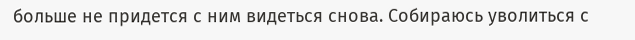больше не придется с ним видеться снова. Собираюсь уволиться с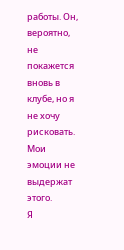работы. Он, вероятно, не покажется вновь в клубе, но я не хочу рисковать. Мои эмоции не выдержат этого.
Я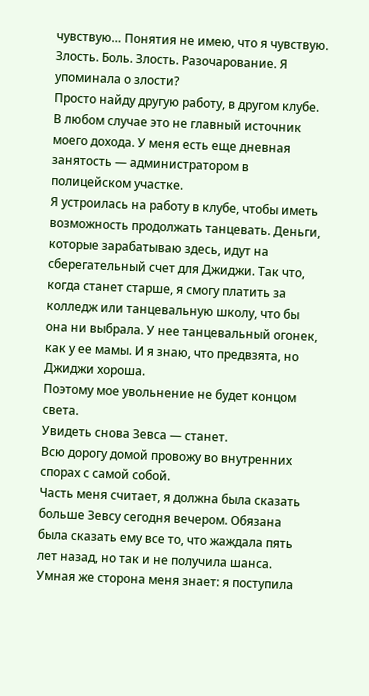чувствую… Понятия не имею, что я чувствую. Злость. Боль. Злость. Разочарование. Я упоминала о злости?
Просто найду другую работу, в другом клубе. В любом случае это не главный источник моего дохода. У меня есть еще дневная занятость — администратором в полицейском участке.
Я устроилась на работу в клубе, чтобы иметь возможность продолжать танцевать. Деньги, которые зарабатываю здесь, идут на сберегательный счет для Джиджи. Так что, когда станет старше, я смогу платить за колледж или танцевальную школу, что бы она ни выбрала. У нее танцевальный огонек, как у ее мамы. И я знаю, что предвзята, но Джиджи хороша.
Поэтому мое увольнение не будет концом света.
Увидеть снова Зевса — станет.
Всю дорогу домой провожу во внутренних спорах с самой собой.
Часть меня считает, я должна была сказать больше Зевсу сегодня вечером. Обязана была сказать ему все то, что жаждала пять лет назад, но так и не получила шанса. Умная же сторона меня знает: я поступила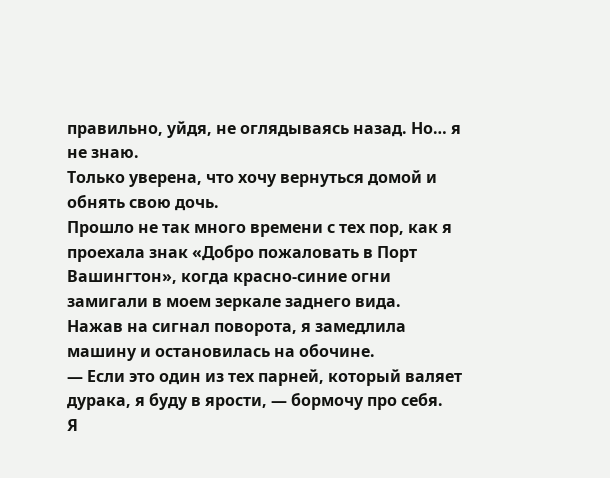правильно, уйдя, не оглядываясь назад. Но… я не знаю.
Только уверена, что хочу вернуться домой и обнять свою дочь.
Прошло не так много времени с тех пор, как я проехала знак «Добро пожаловать в Порт Вашингтон», когда красно-синие огни замигали в моем зеркале заднего вида.
Нажав на сигнал поворота, я замедлила машину и остановилась на обочине.
— Если это один из тех парней, который валяет дурака, я буду в ярости, — бормочу про себя.
Я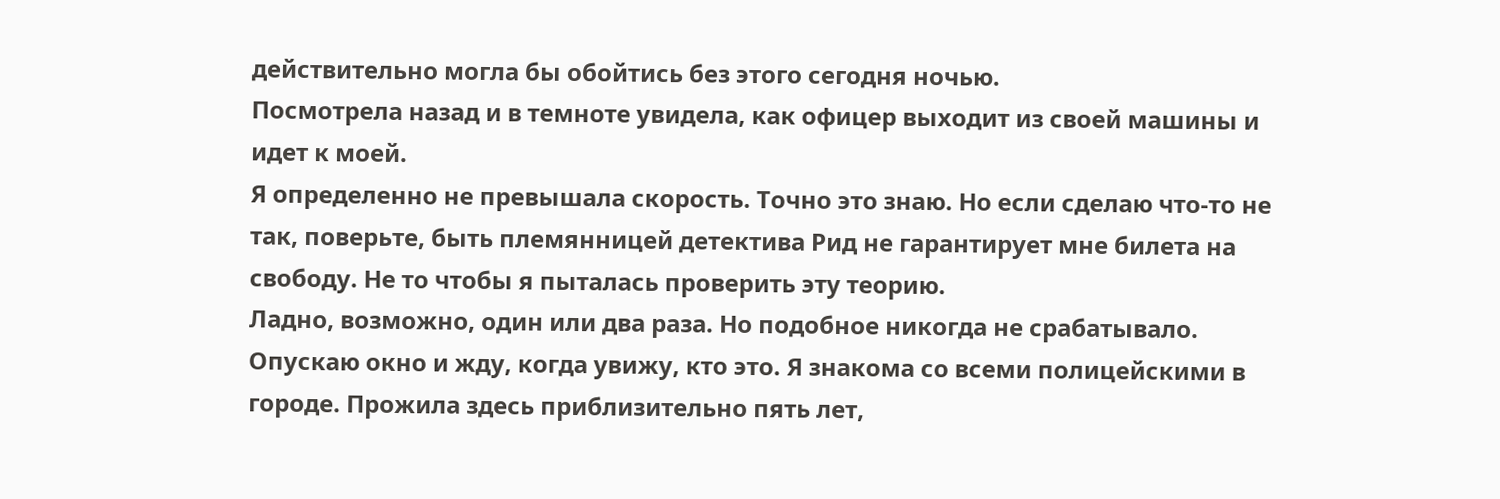действительно могла бы обойтись без этого сегодня ночью.
Посмотрела назад и в темноте увидела, как офицер выходит из своей машины и идет к моей.
Я определенно не превышала скорость. Точно это знаю. Но если сделаю что-то не так, поверьте, быть племянницей детектива Рид не гарантирует мне билета на свободу. Не то чтобы я пыталась проверить эту теорию.
Ладно, возможно, один или два раза. Но подобное никогда не срабатывало.
Опускаю окно и жду, когда увижу, кто это. Я знакома со всеми полицейскими в городе. Прожила здесь приблизительно пять лет,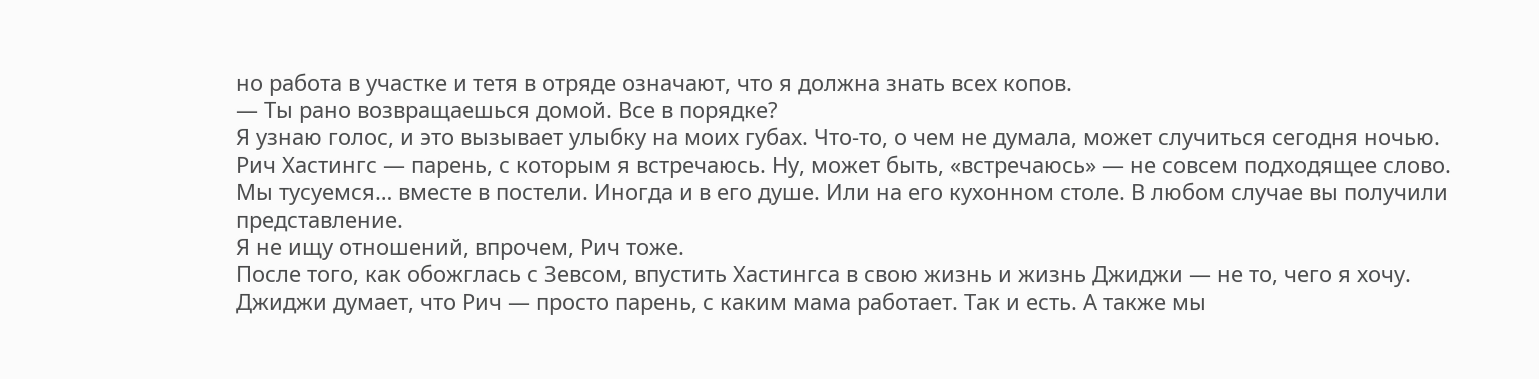но работа в участке и тетя в отряде означают, что я должна знать всех копов.
— Ты рано возвращаешься домой. Все в порядке?
Я узнаю голос, и это вызывает улыбку на моих губах. Что-то, о чем не думала, может случиться сегодня ночью.
Рич Хастингс — парень, с которым я встречаюсь. Ну, может быть, «встречаюсь» — не совсем подходящее слово. Мы тусуемся… вместе в постели. Иногда и в его душе. Или на его кухонном столе. В любом случае вы получили представление.
Я не ищу отношений, впрочем, Рич тоже.
После того, как обожглась с Зевсом, впустить Хастингса в свою жизнь и жизнь Джиджи — не то, чего я хочу.
Джиджи думает, что Рич — просто парень, с каким мама работает. Так и есть. А также мы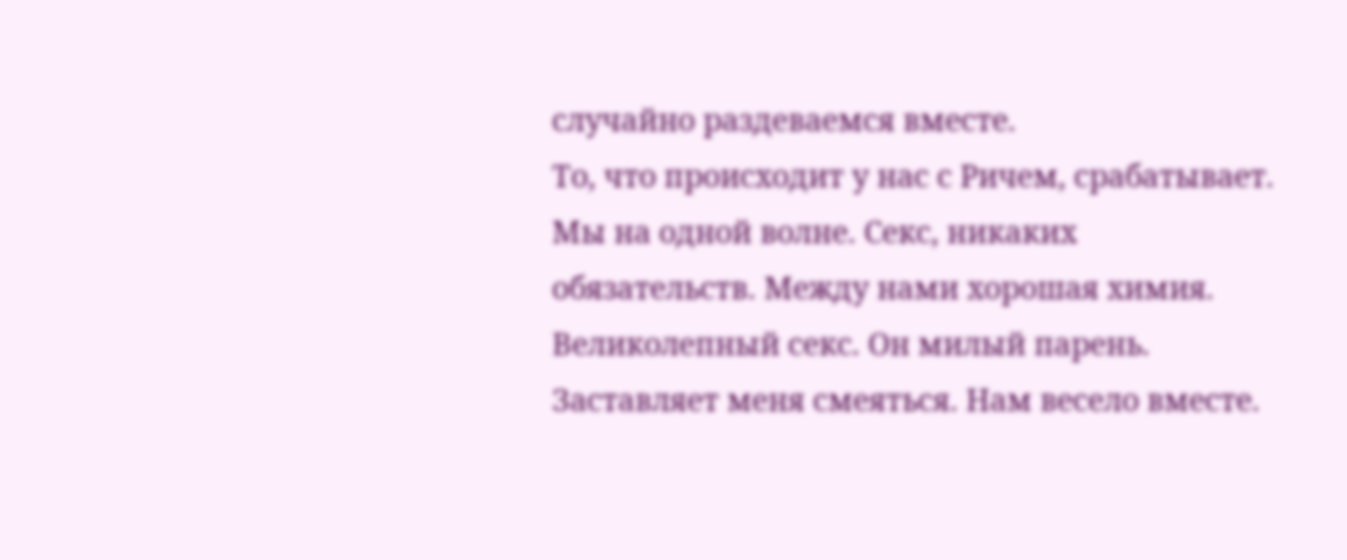случайно раздеваемся вместе.
То, что происходит у нас с Ричем, срабатывает. Мы на одной волне. Секс, никаких обязательств. Между нами хорошая химия. Великолепный секс. Он милый парень. Заставляет меня смеяться. Нам весело вместе.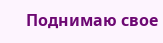Поднимаю свое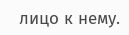лицо к нему.